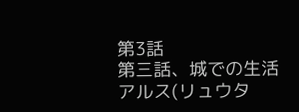第3話
第三話、城での生活
アルス(リュウタ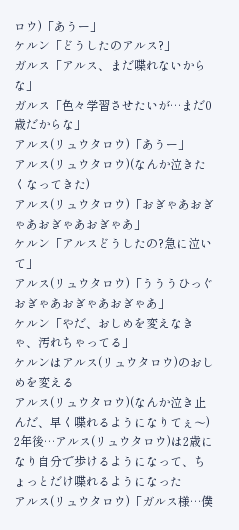ロウ)「あうー」
ケルン「どうしたのアルス?」
ガルス「アルス、まだ喋れないからな」
ガルス「色々学習させたいが…まだ0歳だからな」
アルス(リュウタロウ)「あうー」
アルス(リュウタロウ)(なんか泣きたくなってきた)
アルス(リュウタロウ)「おぎゃあおぎゃあおぎゃあおぎゃあ」
ケルン「アルスどうしたの?急に泣いて」
アルス(リュウタロウ)「うううひっぐおぎゃあおぎゃあおぎゃあ」
ケルン「やだ、おしめを変えなきゃ、汚れちゃってる」
ケルンはアルス(リュウタロウ)のおしめを変える
アルス(リュウタロウ)(なんか泣き止んだ、早く喋れるようになりてぇ〜)
2年後…アルス(リュウタロウ)は2歳になり自分で歩けるようになって、ちょっとだけ喋れるようになった
アルス(リュウタロウ)「ガルス様…僕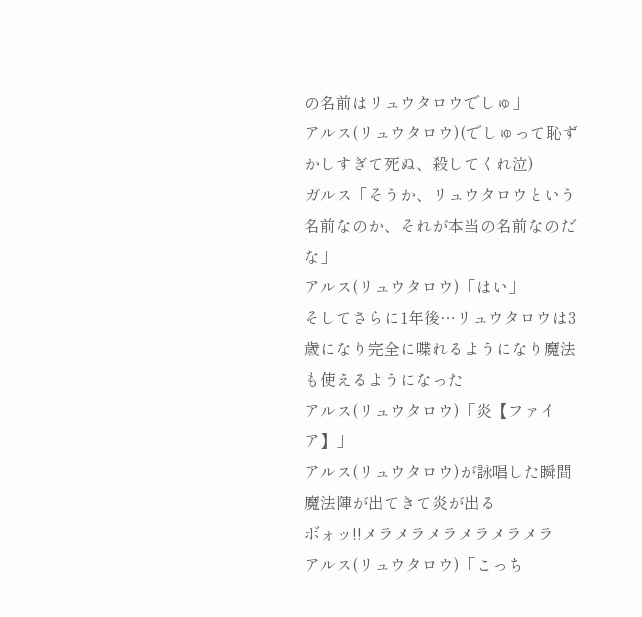の名前はリュウタロウでしゅ」
アルス(リュウタロウ)(でしゅって恥ずかしすぎて死ぬ、殺してくれ泣)
ガルス「そうか、リュウタロウという名前なのか、それが本当の名前なのだな」
アルス(リュウタロウ)「はい」
そしてさらに1年後…リュウタロウは3歳になり完全に喋れるようになり魔法も使えるようになった
アルス(リュウタロウ)「炎【ファイア】」
アルス(リュウタロウ)が詠唱した瞬間魔法陣が出てきて炎が出る
ボォッ!!メラメラメラメラメラメラ
アルス(リュウタロウ)「こっち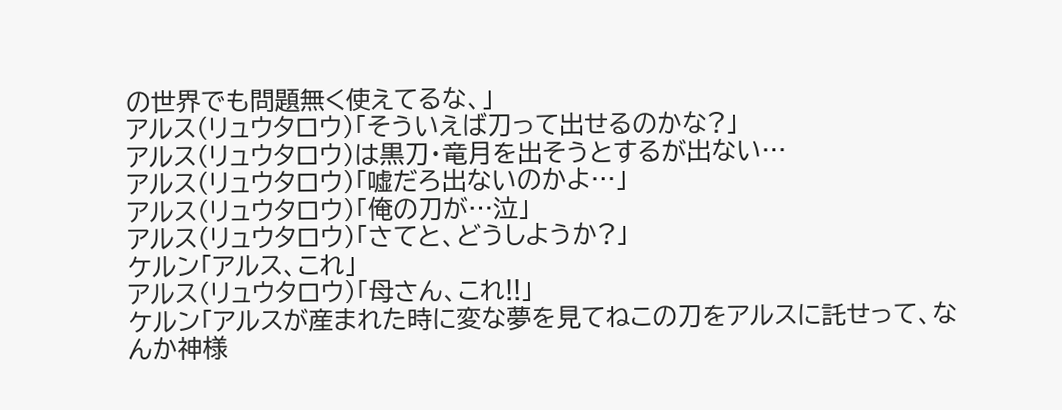の世界でも問題無く使えてるな、」
アルス(リュウタロウ)「そういえば刀って出せるのかな?」
アルス(リュウタロウ)は黒刀・竜月を出そうとするが出ない…
アルス(リュウタロウ)「嘘だろ出ないのかよ…」
アルス(リュウタロウ)「俺の刀が…泣」
アルス(リュウタロウ)「さてと、どうしようか?」
ケルン「アルス、これ」
アルス(リュウタロウ)「母さん、これ!!」
ケルン「アルスが産まれた時に変な夢を見てねこの刀をアルスに託せって、なんか神様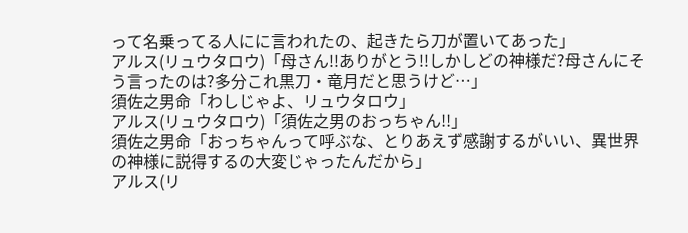って名乗ってる人にに言われたの、起きたら刀が置いてあった」
アルス(リュウタロウ)「母さん!!ありがとう!!しかしどの神様だ?母さんにそう言ったのは?多分これ黒刀・竜月だと思うけど…」
須佐之男命「わしじゃよ、リュウタロウ」
アルス(リュウタロウ)「須佐之男のおっちゃん!!」
須佐之男命「おっちゃんって呼ぶな、とりあえず感謝するがいい、異世界の神様に説得するの大変じゃったんだから」
アルス(リ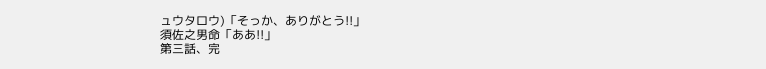ュウタロウ)「そっか、ありがとう!!」
須佐之男命「ああ!!」
第三話、完